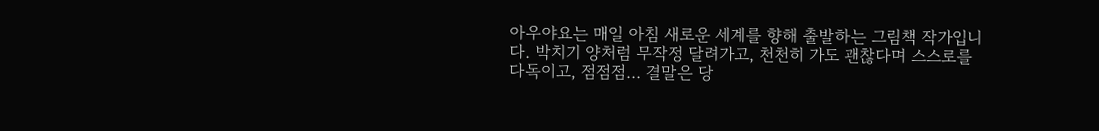아우야요는 매일 아침 새로운 세계를 향해 출발하는 그림책 작가입니다. 박치기 양처럼 무작정 달려가고, 천천히 가도 괜찮다며 스스로를 다독이고, 점점점… 결말은 당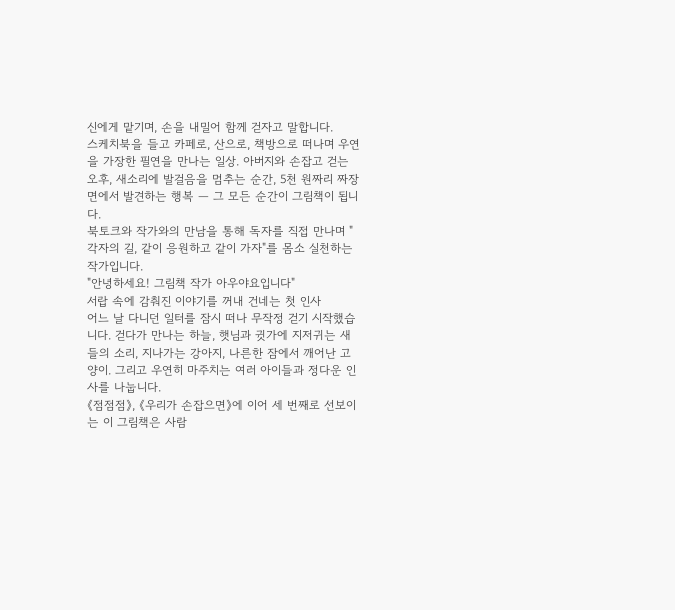신에게 맡기며, 손을 내밀어 함께 걷자고 말합니다.
스케치북을 들고 카페로, 산으로, 책방으로 떠나며 우연을 가장한 필연을 만나는 일상. 아버지와 손잡고 걷는 오후, 새소리에 발걸음을 멈추는 순간, 5천 원짜리 짜장면에서 발견하는 행복 — 그 모든 순간이 그림책이 됩니다.
북토크와 작가와의 만남을 통해 독자를 직접 만나며 "각자의 길, 같이 응원하고 같이 가자"를 몸소 실천하는 작가입니다.
"안녕하세요! 그림책 작가 아우야요입니다"
서랍 속에 감춰진 이야기를 꺼내 건네는 첫 인사
어느 날 다니던 일터를 잠시 떠나 무작정 걷기 시작했습니다. 걷다가 만나는 하늘, 햇님과 귓가에 지저귀는 새들의 소리, 지나가는 강아지, 나른한 잠에서 깨어난 고양이. 그리고 우연히 마주치는 여러 아이들과 정다운 인사를 나눕니다.
《점점점》, 《우리가 손잡으면》에 이어 세 번째로 선보이는 이 그림책은 사람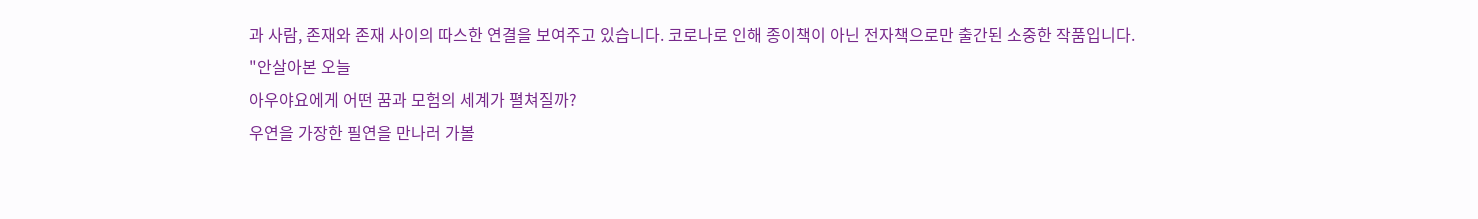과 사람, 존재와 존재 사이의 따스한 연결을 보여주고 있습니다. 코로나로 인해 종이책이 아닌 전자책으로만 출간된 소중한 작품입니다.
"안살아본 오늘
아우야요에게 어떤 꿈과 모험의 세계가 펼쳐질까?
우연을 가장한 필연을 만나러 가볼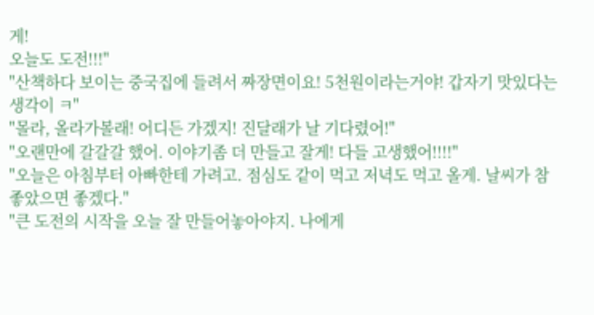게!
오늘도 도전!!!"
"산책하다 보이는 중국집에 들려서 짜장면이요! 5천원이라는거야! 갑자기 맛있다는 생각이 ㅋ"
"몰라, 올라가볼래! 어디든 가겠지! 진달래가 날 기다렸어!"
"오랜만에 갈갈갈 했어. 이야기좀 더 만들고 잘게! 다들 고생했어!!!!"
"오늘은 아침부터 아빠한테 가려고. 점심도 같이 먹고 저녁도 먹고 올게. 날씨가 참 좋았으면 좋겠다."
"큰 도전의 시작을 오늘 잘 만들어놓아야지. 나에게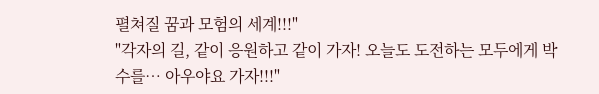펼쳐질 꿈과 모험의 세계!!!"
"각자의 길, 같이 응원하고 같이 가자! 오늘도 도전하는 모두에게 박수를… 아우야요 가자!!!"